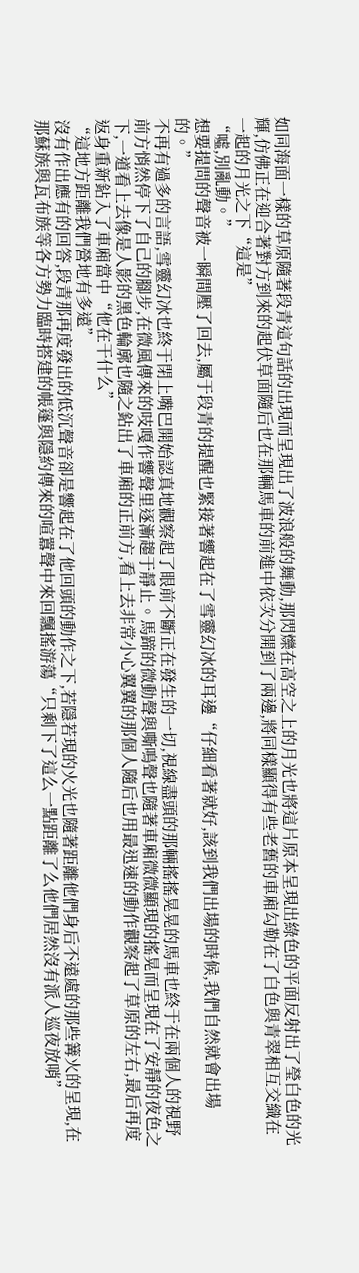如同海面一樣的草原隨著段青這句話的出現而呈現出了波浪般的舞動,那閃爍在高空之上的月光也將這片原本呈現出綠色的平面反射出了瑩白色的光輝,仿佛正在迎合著對方到來的起伏草面隨后也在那輛馬車的前進中依次分開到了兩邊,將同樣顯得有些老舊的車廂勾勒在了白色與青翠相互交織在一起的月光之下“這是”
“噓,別亂動。”
想要提問的聲音被一瞬間壓了回去,屬于段青的提醒也緊接著響起在了雪靈幻冰的耳邊“仔細看著就好,該到我們出場的時候,我們自然就會出場的。”
不再有過多的言語,雪靈幻冰也終于閉上嘴巴開始認真地觀察起了眼前不斷正在發生的一切,視線盡頭的那輛搖搖晃晃的馬車也終于在兩個人的視野前方悄然停下了自己的腳步,在微風傳來的吱嘎作響聲里逐漸趨于靜止。馬蹄的微動聲與嘶鳴聲也隨著車廂微微顯現的搖晃而呈現在了安靜的夜色之下,一道看上去像是人影的黑色輪廓也隨之鉆出了車廂的正前方,看上去非常小心翼翼的那個人隨后也用最迅速的動作觀察起了草原的左右,最后再度返身重新鉆入了車廂當中“他在干什么”
“這地方距離我們營地有多遠”
沒有作出應有的回答,段青那再度發出的低沉聲音卻是響起在了他回頭的動作之下,若隱若現的火光也隨著距離他們身后不遠處的那些篝火的呈現,在那蘇族與瓦布族等各方勢力臨時搭建的帳篷與隱約傳來的喧囂聲中來回飄搖游蕩“只剩下了這么一點距離了么他們居然沒有派人巡夜放哨”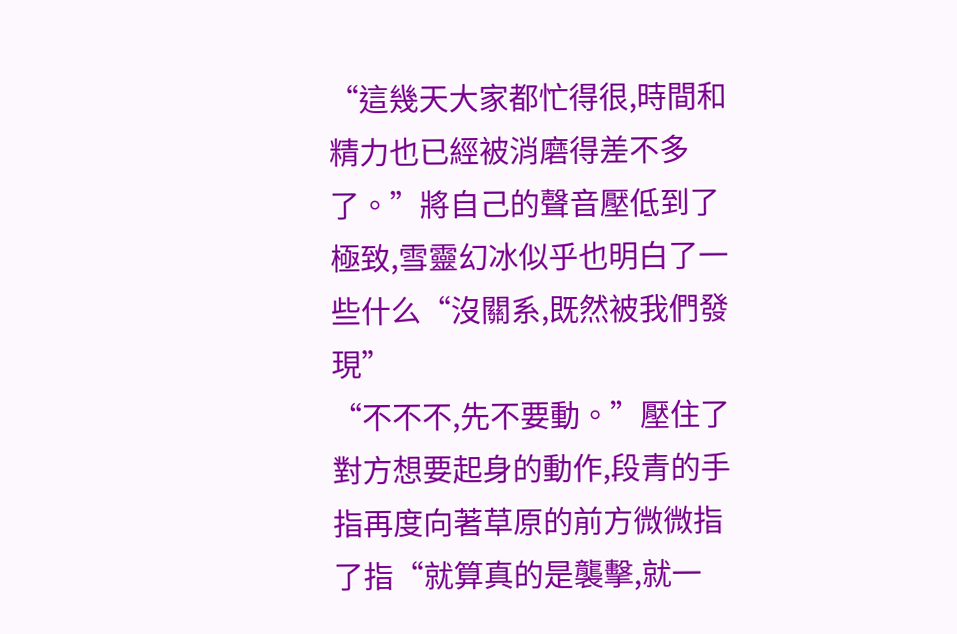“這幾天大家都忙得很,時間和精力也已經被消磨得差不多了。”將自己的聲音壓低到了極致,雪靈幻冰似乎也明白了一些什么“沒關系,既然被我們發現”
“不不不,先不要動。”壓住了對方想要起身的動作,段青的手指再度向著草原的前方微微指了指“就算真的是襲擊,就一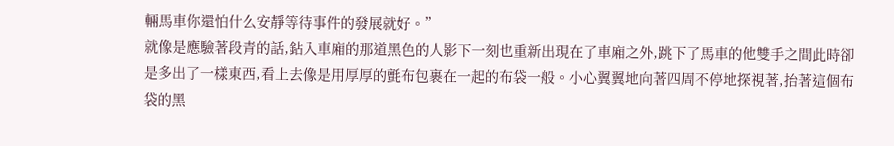輛馬車你還怕什么安靜等待事件的發展就好。”
就像是應驗著段青的話,鉆入車廂的那道黑色的人影下一刻也重新出現在了車廂之外,跳下了馬車的他雙手之間此時卻是多出了一樣東西,看上去像是用厚厚的氈布包裹在一起的布袋一般。小心翼翼地向著四周不停地探視著,抬著這個布袋的黑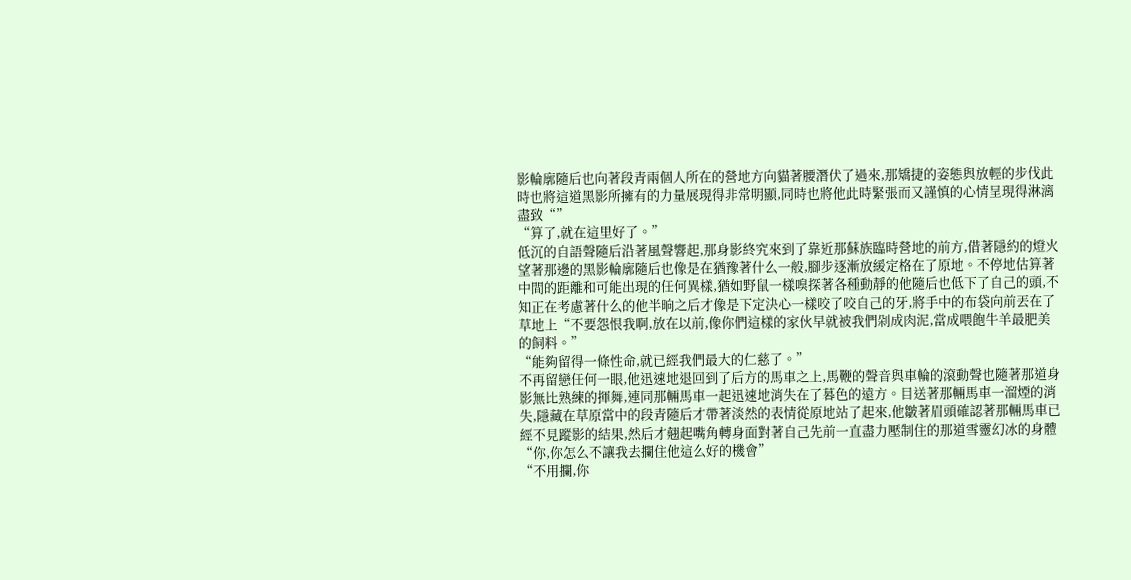影輪廓隨后也向著段青兩個人所在的營地方向貓著腰潛伏了過來,那矯捷的姿態與放輕的步伐此時也將這道黑影所擁有的力量展現得非常明顯,同時也將他此時緊張而又謹慎的心情呈現得淋漓盡致“”
“算了,就在這里好了。”
低沉的自語聲隨后沿著風聲響起,那身影終究來到了靠近那蘇族臨時營地的前方,借著隱約的燈火望著那邊的黑影輪廓隨后也像是在猶豫著什么一般,腳步逐漸放緩定格在了原地。不停地估算著中間的距離和可能出現的任何異樣,猶如野鼠一樣嗅探著各種動靜的他隨后也低下了自己的頭,不知正在考慮著什么的他半晌之后才像是下定決心一樣咬了咬自己的牙,將手中的布袋向前丟在了草地上“不要怨恨我啊,放在以前,像你們這樣的家伙早就被我們剁成肉泥,當成喂飽牛羊最肥美的飼料。”
“能夠留得一條性命,就已經我們最大的仁慈了。”
不再留戀任何一眼,他迅速地退回到了后方的馬車之上,馬鞭的聲音與車輪的滾動聲也隨著那道身影無比熟練的揮舞,連同那輛馬車一起迅速地消失在了暮色的遠方。目送著那輛馬車一溜煙的消失,隱藏在草原當中的段青隨后才帶著淡然的表情從原地站了起來,他皺著眉頭確認著那輛馬車已經不見蹤影的結果,然后才翹起嘴角轉身面對著自己先前一直盡力壓制住的那道雪靈幻冰的身體“你,你怎么不讓我去攔住他這么好的機會”
“不用攔,你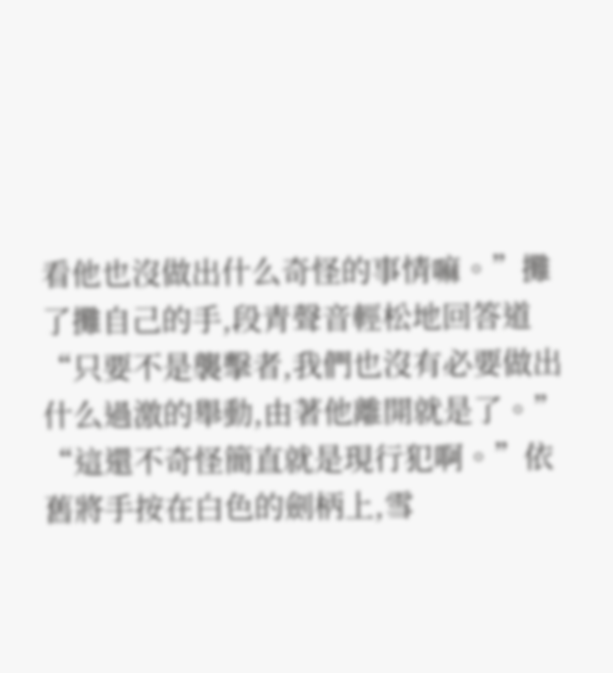看他也沒做出什么奇怪的事情嘛。”攤了攤自己的手,段青聲音輕松地回答道“只要不是襲擊者,我們也沒有必要做出什么過激的舉動,由著他離開就是了。”
“這還不奇怪簡直就是現行犯啊。”依舊將手按在白色的劍柄上,雪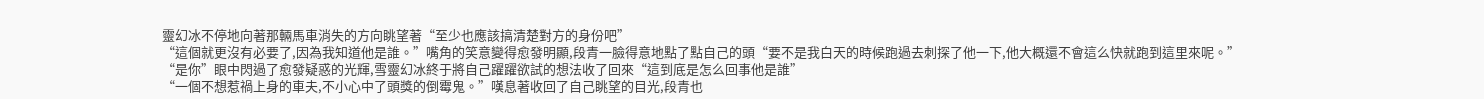靈幻冰不停地向著那輛馬車消失的方向眺望著“至少也應該搞清楚對方的身份吧”
“這個就更沒有必要了,因為我知道他是誰。”嘴角的笑意變得愈發明顯,段青一臉得意地點了點自己的頭“要不是我白天的時候跑過去刺探了他一下,他大概還不會這么快就跑到這里來呢。”
“是你”眼中閃過了愈發疑惑的光輝,雪靈幻冰終于將自己躍躍欲試的想法收了回來“這到底是怎么回事他是誰”
“一個不想惹禍上身的車夫,不小心中了頭獎的倒霉鬼。”嘆息著收回了自己眺望的目光,段青也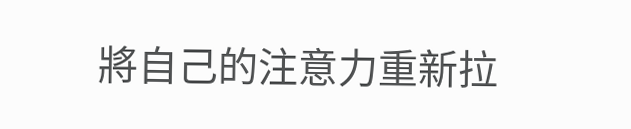將自己的注意力重新拉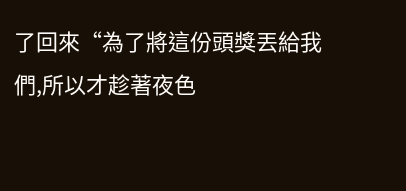了回來“為了將這份頭獎丟給我們,所以才趁著夜色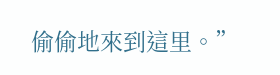偷偷地來到這里。”